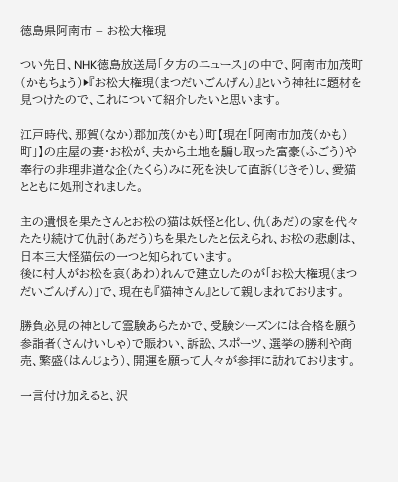徳島県阿南市 – お松大権現

つい先日、NHK徳島放送局「夕方のニュース」の中で、阿南市加茂町(かもちょう)▶『お松大権現(まつだいごんげん)』という神社に題材を見つけたので、これについて紹介したいと思います。

江戸時代、那賀(なか)郡加茂(かも)町【現在「阿南市加茂(かも)町」】の庄屋の妻・お松が、夫から土地を騙し取った富豪(ふごう)や奉行の非理非道な企(たくら)みに死を決して直訴(じきそ)し、愛猫とともに処刑されました。

主の遺恨を果たさんとお松の猫は妖怪と化し、仇(あだ)の家を代々たたり続けて仇討(あだう)ちを果たしたと伝えられ、お松の悲劇は、日本三大怪猫伝の一つと知られています。
後に村人がお松を哀(あわ)れんで建立したのが「お松大権現(まつだいごんげん)」で、現在も『猫神さん』として親しまれております。

勝負必見の神として霊験あらたかで、受験シーズンには合格を願う参詣者(さんけいしゃ)で賑わい、訴訟、スポーツ、選挙の勝利や商売、繁盛(はんじょう)、開運を願って人々が参拝に訪れております。

一言付け加えると、沢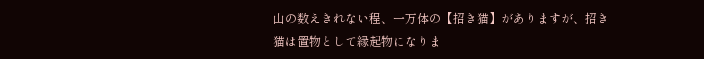山の数えきれない程、一万体の【招き猫】がありますが、招き猫は置物として縁起物になりま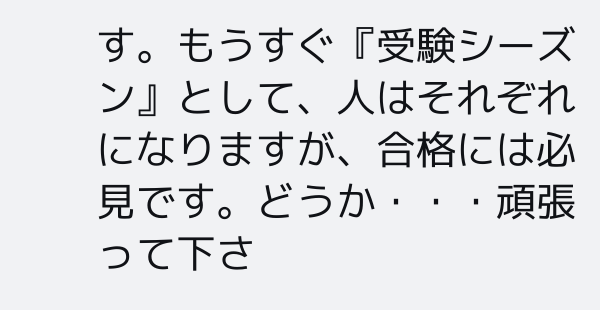す。もうすぐ『受験シーズン』として、人はそれぞれになりますが、合格には必見です。どうか・・・頑張って下さ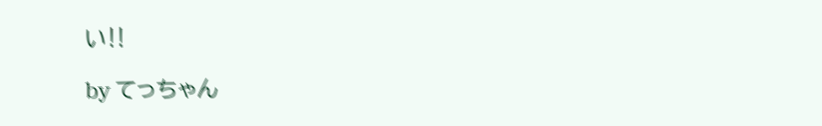い‼

by てっちゃん